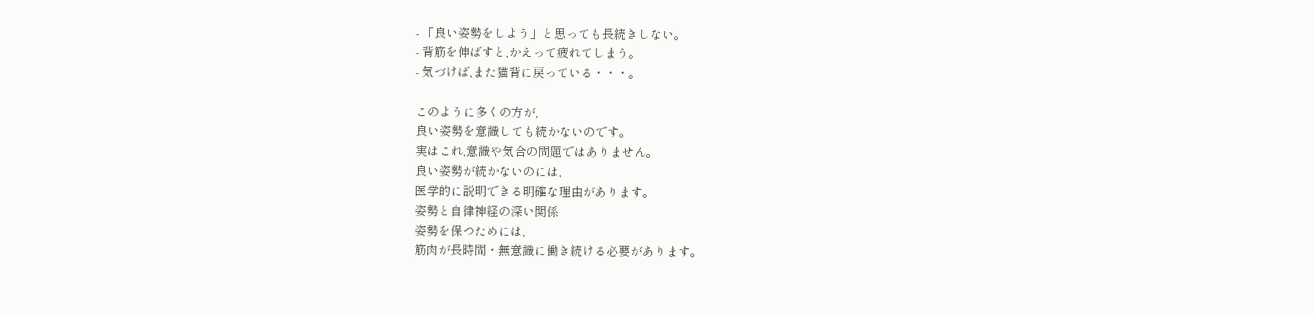- 「良い姿勢をしよう」と思っても長続きしない。
- 背筋を伸ばすと,かえって疲れてしまう。
- 気づけば,また猫背に戻っている・・・。

このように多くの方が,
良い姿勢を意識しても続かないのです。
実はこれ,意識や気合の問題ではありません。
良い姿勢が続かないのには,
医学的に説明できる明確な理由があります。
姿勢と自律神経の深い関係
姿勢を保つためには,
筋肉が長時間・無意識に働き続ける必要があります。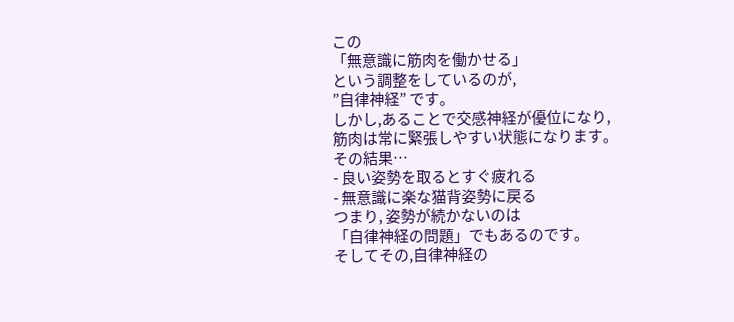この
「無意識に筋肉を働かせる」
という調整をしているのが,
”自律神経” です。
しかし,あることで交感神経が優位になり,
筋肉は常に緊張しやすい状態になります。
その結果…
- 良い姿勢を取るとすぐ疲れる
- 無意識に楽な猫背姿勢に戻る
つまり, 姿勢が続かないのは
「自律神経の問題」でもあるのです。
そしてその,自律神経の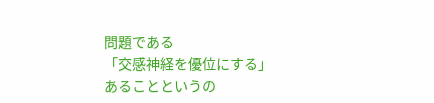問題である
「交感神経を優位にする」
あることというの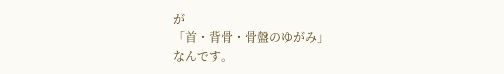が
「首・背骨・骨盤のゆがみ」
なんです。